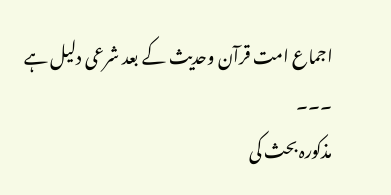اجماع امت قرآن وحدیث کے بعد شرعی دلیل ہے ۔۔۔
مذکورہ بحث کی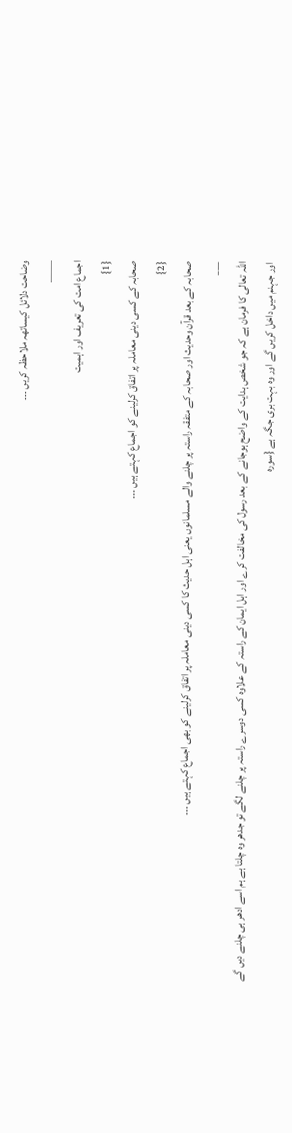وضاحت دلائل کیساتھہ ملاحظہ کریں ۔۔۔
——
اجماع امت کی تعریف اور اہمیت
{1}
صحابہ کے کسی دینی معاملہ پر اتفاق کرلینے کو اجماع کہتے ہیں ۔۔۔
{2}
صحابہ کے بعد قرآن وحدیث اور صحابہ کے متفقہ راستہ پر چلنے والے مسلمانوں یعنی اہل حدیث کا کسی دینی معاملہ پر اتفاق کرلینے کو بھی اجماع کہتے ہیں ۔۔۔
___
اللہ تعالی کا فرمان ہے کہ جو شخص ہدایت کے واضح ہوجانے کے بعد رسول کی مخالفت کرے اور اہل ایمان کے راستہ کے علاوہ کسی دوسرے راستہ پر چلنے لگے تو جدھر وہ چلتا ہے ہم اسے ادھر ہی چلنے دیں گے اور جہنم میں داخل کریں گے اور وہ بہت بری جگہ ہے {سورہ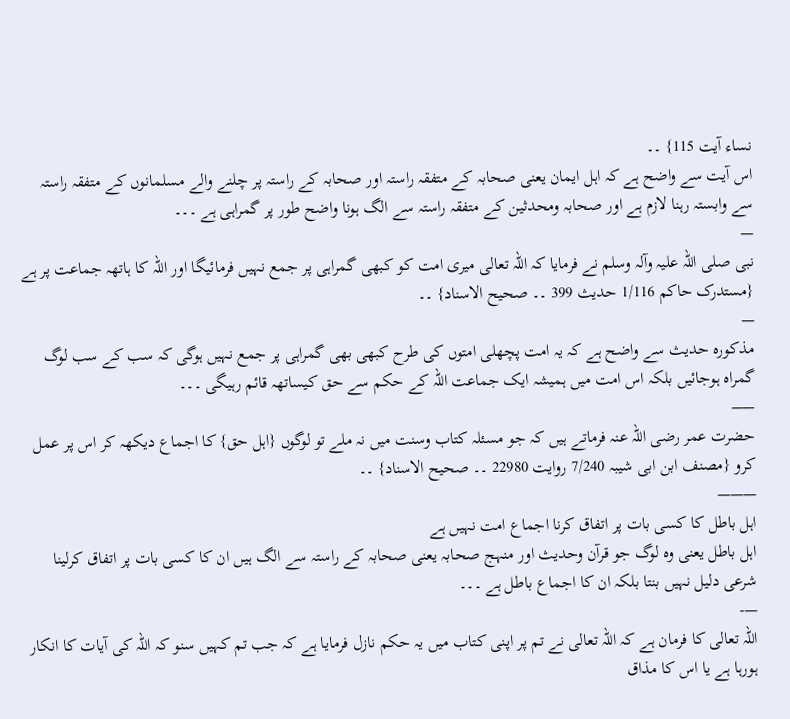نساء آیت 115} ۔۔
اس آیت سے واضح ہے کہ اہل ایمان یعنی صحابہ کے متفقہ راستہ اور صحابہ کے راستہ پر چلنے والے مسلمانوں کے متفقہ راستہ سے وابستہ رہنا لازم ہے اور صحابہ ومحدثین کے متفقہ راستہ سے الگ ہونا واضح طور پر گمراہی ہے ۔۔۔
—
نبی صلی اللہ علیہ وآلہ وسلم نے فرمایا کہ اللہ تعالی میری امت کو کبھی گمراہی پر جمع نہیں فرمائیگا اور اللہ کا ہاتھہ جماعت پر ہے {مستدرک حاکم 1/116 حدیث 399 ۔۔ صحیح الاسناد} ۔۔
—
مذکورہ حدیث سے واضح ہے کہ یہ امت پچھلی امتوں کی طرح کبھی بھی گمراہی پر جمع نہیں ہوگی کہ سب کے سب لوگ گمراہ ہوجائیں بلکہ اس امت میں ہمیشہ ایک جماعت اللہ کے حکم سے حق کیساتھہ قائم رہیگی ۔۔۔
—–
حضرت عمر رضی اللہ عنہ فرماتے ہیں کہ جو مسئلہ کتاب وسنت میں نہ ملے تو لوگوں {اہل حق} کا اجماع دیکھہ کر اس پر عمل کرو {مصنف ابن ابی شیبہ 7/240 روایت 22980 ۔۔ صحیح الاسناد} ۔۔
———
اہل باطل کا کسی بات پر اتفاق کرنا اجماع امت نہیں ہے
اہل باطل یعنی وہ لوگ جو قرآن وحدیث اور منہج صحابہ یعنی صحابہ کے راستہ سے الگ ہیں ان کا کسی بات پر اتفاق کرلینا شرعی دلیل نہیں بنتا بلکہ ان کا اجماع باطل ہے ۔۔۔
—-
اللہ تعالی کا فرمان ہے کہ اللہ تعالی نے تم پر اپنی کتاب میں یہ حکم نازل فرمایا ہے کہ جب تم کہیں سنو کہ اللہ کی آیات کا انکار ہورہا ہے یا اس کا مذاق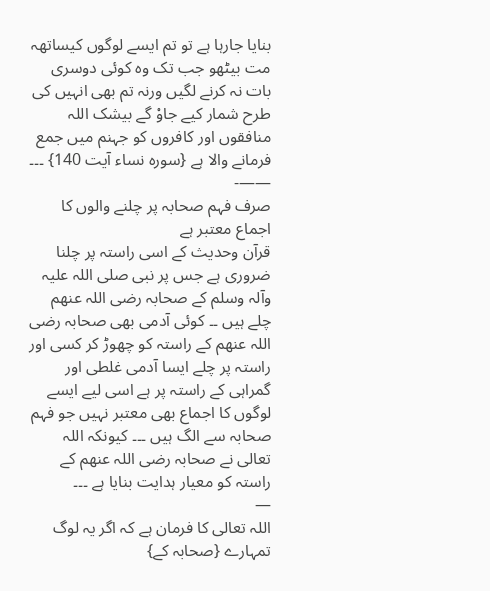بنایا جارہا ہے تو تم ایسے لوگوں کیساتھہ مت بیٹھو جب تک وہ کوئی دوسری بات نہ کرنے لگیں ورنہ تم بھی انہیں کی طرح شمار کیے جاوْ گے بیشک اللہ منافقوں اور کافروں کو جہنم میں جمع فرمانے والا ہے {سورہ نساء آیت 140} ۔۔۔
——-
صرف فہم صحابہ پر چلنے والوں کا اجماع معتبر ہے
قرآن وحدیث کے اسی راستہ پر چلنا ضروری ہے جس پر نبی صلی اللہ علیہ وآلہ وسلم کے صحابہ رضی اللہ عنھم چلے ہیں ۔۔ کوئی آدمی بھی صحابہ رضی اللہ عنھم کے راستہ کو چھوڑ کر کسی اور راستہ پر چلے ایسا آدمی غلطی اور گمراہی کے راستہ پر ہے اسی لیے ایسے لوگوں کا اجماع بھی معتبر نہیں جو فہم صحابہ سے الگ ہیں ۔۔۔ کیونکہ اللہ تعالی نے صحابہ رضی اللہ عنھم کے راستہ کو معیار ہدایت بنایا ہے ۔۔۔
—
اللہ تعالی کا فرمان ہے کہ اگر یہ لوگ تمہارے {صحابہ کے}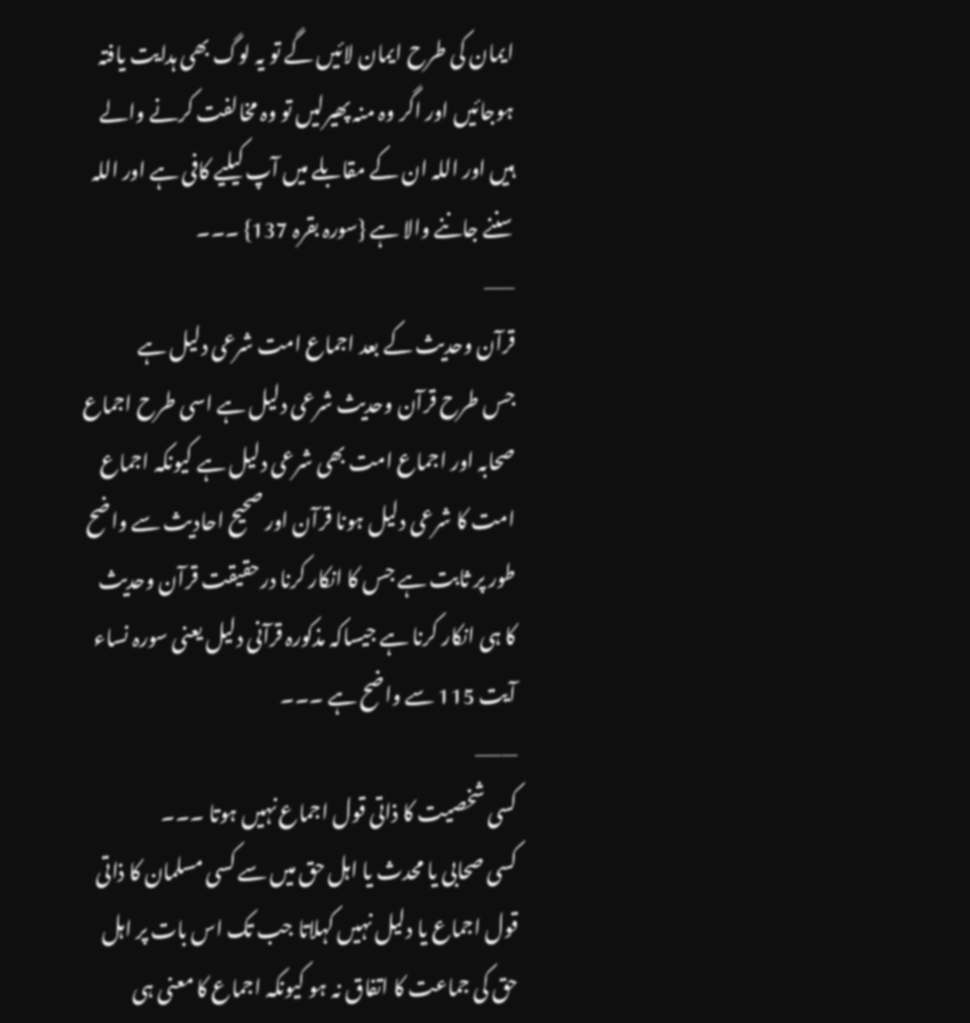ایمان کی طرح ایمان لائیں گے تو یہ لوگ بھی ہدایت یافتہ ہوجائیں اور اگر وہ منہ پھیرلیں تو وہ مخالفت کرنے والے ہیں اور اللہ ان کے مقابلے میں آپ کیلیے کافی ہے اور اللہ سننے جاننے والا ہے {سورہ بقرہ 137} ۔۔۔
——
قرآن وحدیث کے بعد اجماع امت شرعی دلیل ہے
جس طرح قرآن وحدیث شرعی دلیل ہے اسی طرح اجماع صحابہ اور اجماع امت بھی شرعی دلیل ہے کیونکہ اجماع امت کا شرعی دلیل ہونا قرآن اور صحیح احادیث سے واضح طور پر ثابت ہے جس کا انکار کرنا درحقیقت قرآن وحدیث کا ہی انکار کرنا ہے جیساکہ مذکورہ قرآنی دلیل یعنی سورہ نساء آیت 115 سے واضح ہے ۔۔۔
——–
کسی شخصیت کا ذاتی قول اجماع نہیں ہوتا ۔۔۔
کسی صحابی یا محدث یا اہل حق میں سے کسی مسلمان کا ذاتی قول اجماع یا دلیل نہیں کہلاتا جب تک اس بات پر اہل حق کی جماعت کا اتفاق نہ ہو کیونکہ اجماع کا معنی ہی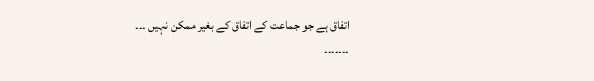اتفاق ہے جو جماعت کے اتفاق کے بغیر ممکن نہیں ۔۔۔
۔۔۔۔۔۔۔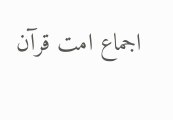اجماع امت قرآن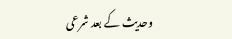وحدیث کے بعد شرعی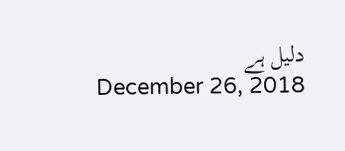دلیل ہے
December 26, 2018